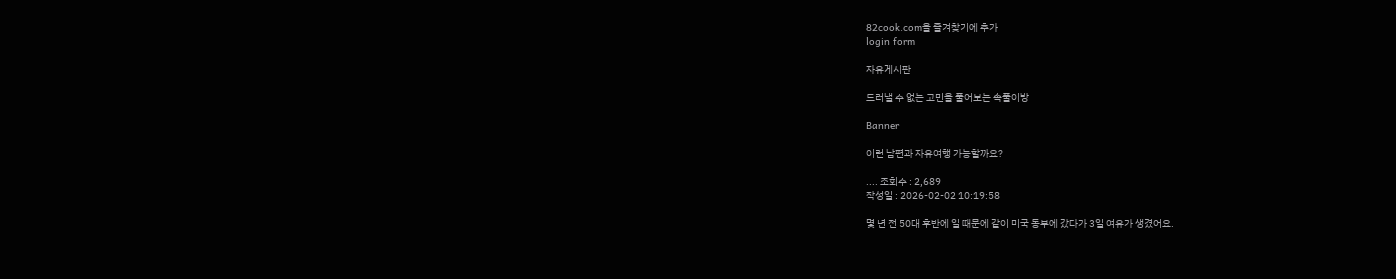82cook.com을 즐겨찾기에 추가
login form

자유게시판

드러낼 수 없는 고민을 풀어보는 속풀이방

Banner

이런 남편과 자유여행 가능할까요?

.... 조회수 : 2,689
작성일 : 2026-02-02 10:19:58

몇 년 전 50대 후반에 일 때문에 같이 미국 동부에 갔다가 3일 여유가 생겼어요.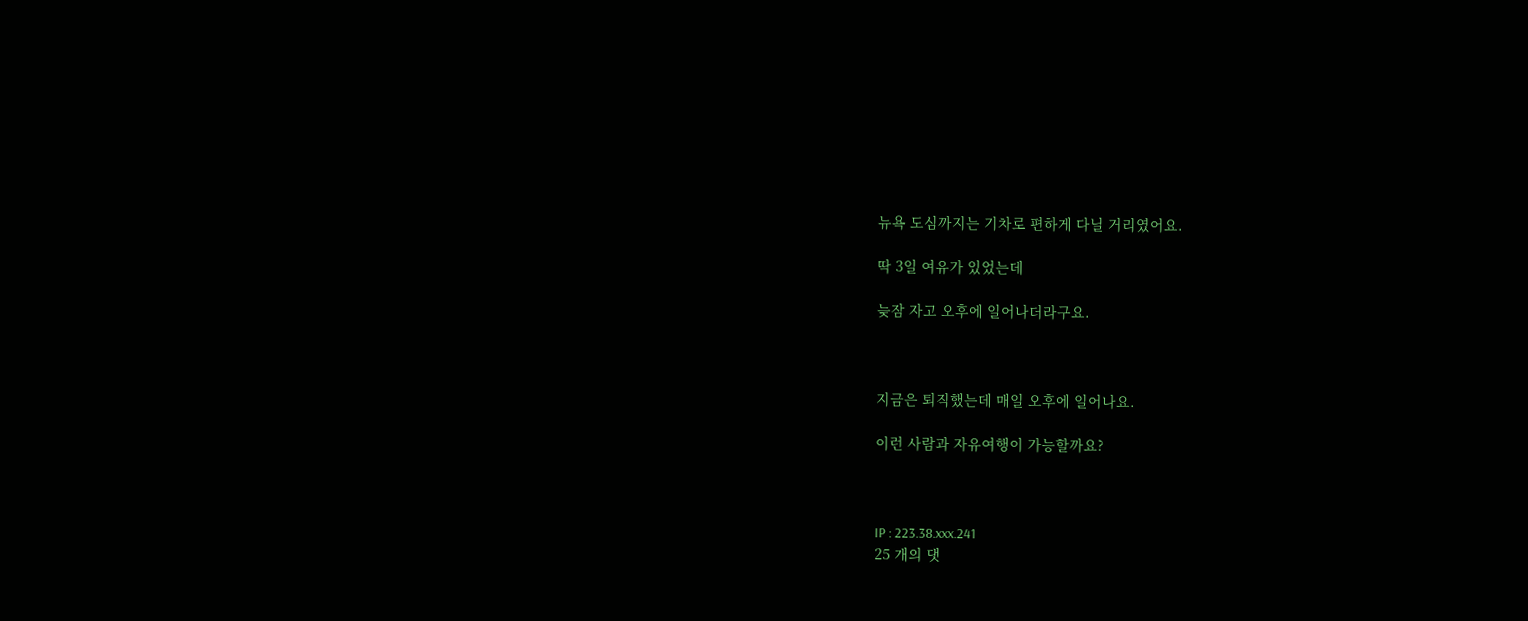뉴욕 도심까지는 기차로 편하게 다닐 거리였어요.

딱 3일 여유가 있었는데

늦잠 자고 오후에 일어나더라구요.



지금은 퇴직했는데 매일 오후에 일어나요.

이런 사람과 자유여행이 가능할까요?



IP : 223.38.xxx.241
25 개의 댓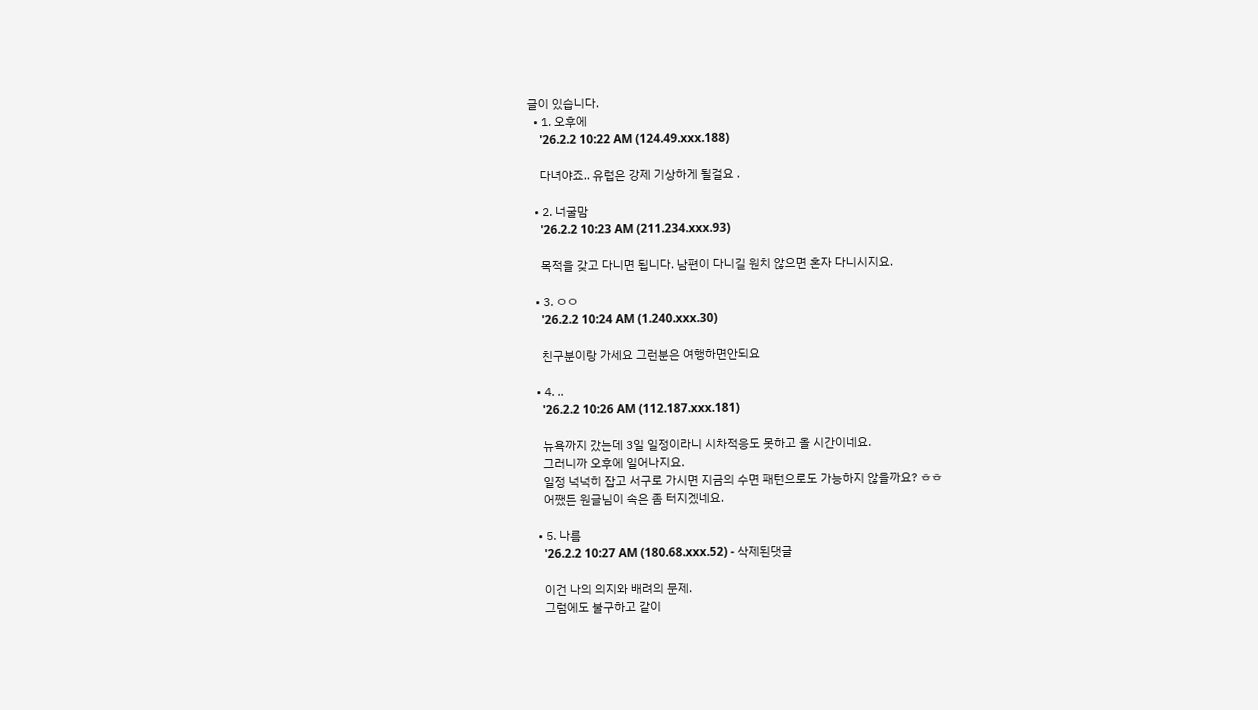글이 있습니다.
  • 1. 오후에
    '26.2.2 10:22 AM (124.49.xxx.188)

    다녀야죠.. 유럽은 강제 기상하게 될걸요 .

  • 2. 너굴맘
    '26.2.2 10:23 AM (211.234.xxx.93)

    목적을 갖고 다니면 됩니다. 남편이 다니길 원치 않으면 혼자 다니시지요.

  • 3. ㅇㅇ
    '26.2.2 10:24 AM (1.240.xxx.30)

    친구분이랑 가세요 그런분은 여행하면안되요

  • 4. ..
    '26.2.2 10:26 AM (112.187.xxx.181)

    뉴욕까지 갔는데 3일 일정이라니 시차적응도 못하고 올 시간이네요.
    그러니까 오후에 일어나지요.
    일정 넉넉히 잡고 서구로 가시면 지금의 수면 패턴으로도 가능하지 않을까요? ㅎㅎ
    어쨌든 원글님이 속은 좀 터지겠네요.

  • 5. 나름
    '26.2.2 10:27 AM (180.68.xxx.52) - 삭제된댓글

    이건 나의 의지와 배려의 문제.
    그럼에도 불구하고 같이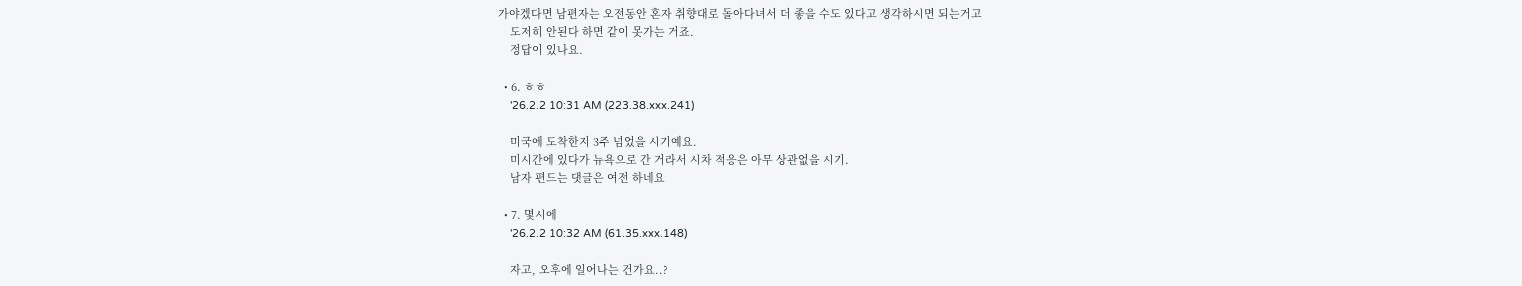가야겠다면 남편자는 오전동안 혼자 취향대로 돌아다녀서 더 좋을 수도 있다고 생각하시면 되는거고
    도저히 안된다 하면 같이 못가는 거죠.
    정답이 있나요.

  • 6. ㅎㅎ
    '26.2.2 10:31 AM (223.38.xxx.241)

    미국에 도착한지 3주 넘었을 시기예요.
    미시간에 있다가 뉴욕으로 간 거라서 시차 적응은 아무 상관없을 시기.
    남자 편드는 댓글은 여전 하네요

  • 7. 몇시에
    '26.2.2 10:32 AM (61.35.xxx.148)

    자고, 오후에 일어나는 건가요..?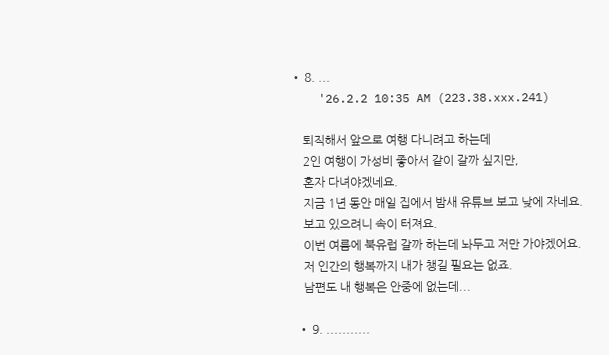• 8. ...
    '26.2.2 10:35 AM (223.38.xxx.241)

    퇴직해서 앞으로 여행 다니려고 하는데
    2인 여행이 가성비 좋아서 같이 갈까 싶지만,
    혼자 다녀야겠네요.
    지금 1년 동안 매일 집에서 밤새 유튜브 보고 낮에 자네요.
    보고 있으려니 속이 터져요.
    이번 여름에 북유럽 갈까 하는데 놔두고 저만 가야겠어요.
    저 인간의 행복까지 내가 챙길 필요는 없죠.
    남편도 내 행복은 안중에 없는데...

  • 9. ...........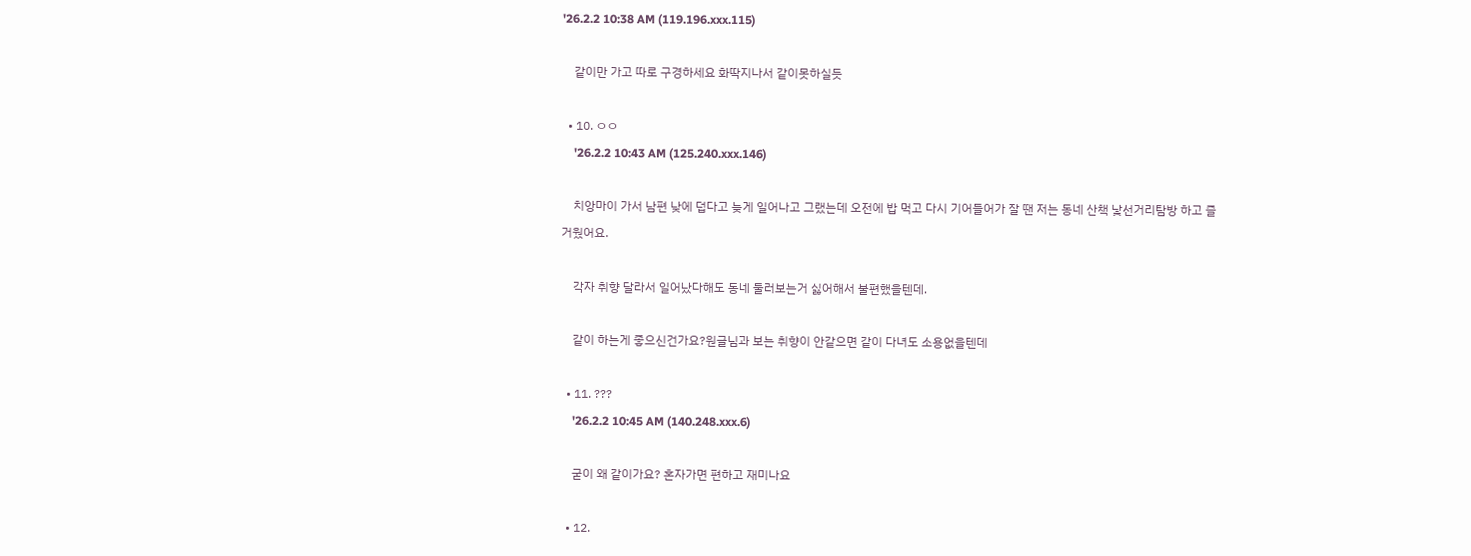'26.2.2 10:38 AM (119.196.xxx.115)

    같이만 가고 따로 구경하세요 화딱지나서 같이못하실듯

  • 10. ㅇㅇ
    '26.2.2 10:43 AM (125.240.xxx.146)

    치앙마이 가서 남편 낮에 덥다고 늦게 일어나고 그랬는데 오전에 밥 먹고 다시 기어들어가 잘 땐 저는 동네 산책 낯선거리탐방 하고 즐거웠어요.

    각자 취향 달라서 일어났다해도 동네 둘러보는거 싫어해서 불편했을텐데.

    같이 하는게 좋으신건가요?원글님과 보는 취향이 안같으면 같이 다녀도 소용없을텐데

  • 11. ???
    '26.2.2 10:45 AM (140.248.xxx.6)

    굳이 왜 같이가요? 혼자가면 편하고 재미나요

  • 12.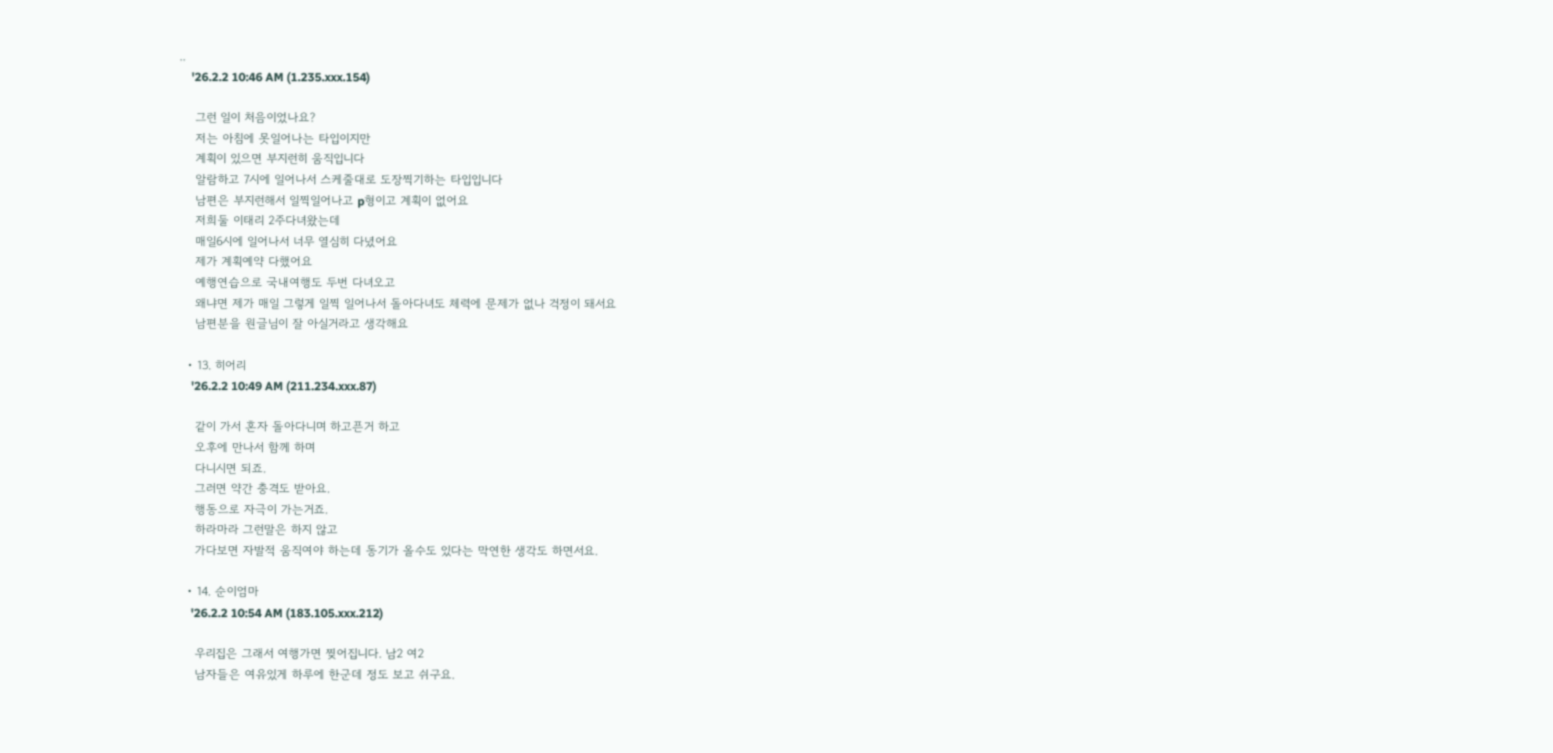..
    '26.2.2 10:46 AM (1.235.xxx.154)

    그런 일이 처음이었나요?
    저는 아침에 못일어나는 타입이지만
    계획이 있으면 부지런히 움직입니다
    알람하고 7시에 일어나서 스케줄대로 도장찍기하는 타입입니다
    남편은 부지런해서 일찍일어나고 p형이고 계획이 없어요
    저희둘 이태리 2주다녀왔는데
    매일6시에 일어나서 너무 열심히 다녔어요
    제가 계획예약 다했어요
    예행연습으로 국내여행도 두번 다녀오고
    왜냐면 제가 매일 그렇게 일찍 일어나서 돌아다녀도 체력에 문제가 없나 걱정이 돼서요
    남편분을 원글님이 잘 아실거라고 생각해요

  • 13. 히어리
    '26.2.2 10:49 AM (211.234.xxx.87)

    같이 가서 혼자 돌아다니며 하고픈거 하고
    오후에 만나서 함께 하며
    다니시면 되죠.
    그러면 약간 충격도 받아요.
    행동으로 자극이 가는거죠.
    하라마라 그런말은 하지 않고
    가다보면 자발적 움직여야 하는데 동기가 올수도 있다는 막연한 생각도 하면서요.

  • 14. 순이엄마
    '26.2.2 10:54 AM (183.105.xxx.212)

    우리집은 그래서 여행가면 찢어집니다. 남2 여2
    남자들은 여유있게 하루에 한군데 정도 보고 쉬구요.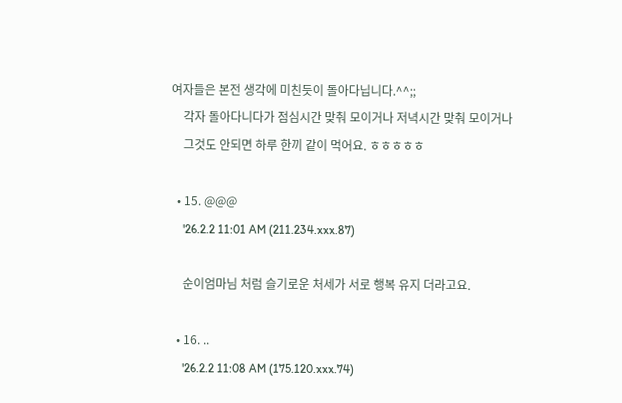여자들은 본전 생각에 미친듯이 돌아다닙니다.^^;;
    각자 돌아다니다가 점심시간 맞춰 모이거나 저녁시간 맞춰 모이거나
    그것도 안되면 하루 한끼 같이 먹어요. ㅎㅎㅎㅎㅎ

  • 15. @@@
    '26.2.2 11:01 AM (211.234.xxx.87)

    순이엄마님 처럼 슬기로운 처세가 서로 행복 유지 더라고요.

  • 16. ..
    '26.2.2 11:08 AM (175.120.xxx.74)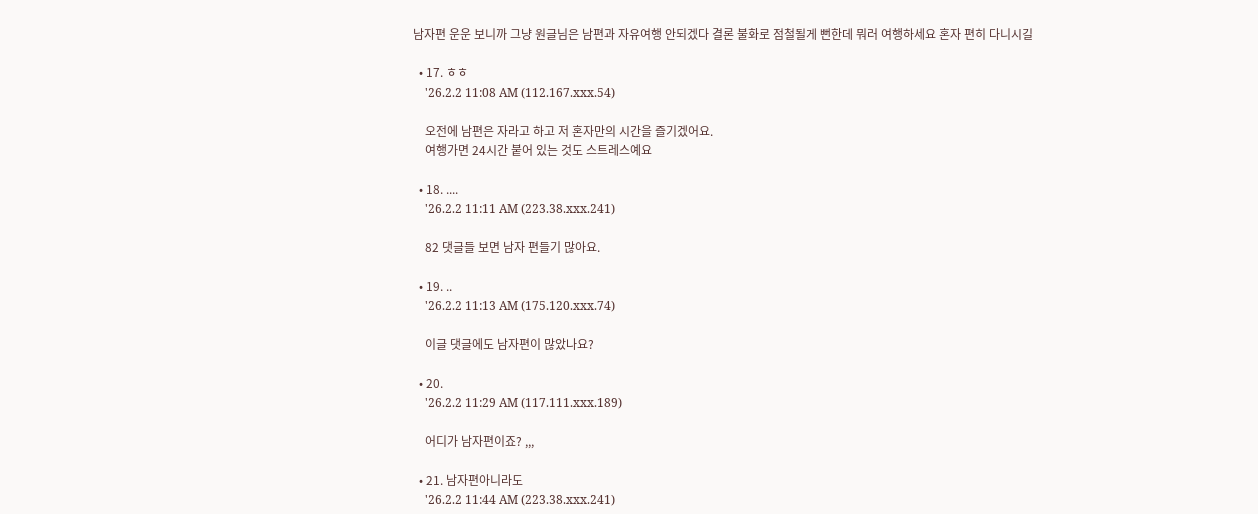남자편 운운 보니까 그냥 원글님은 남편과 자유여행 안되겠다 결론 불화로 점철될게 뻔한데 뭐러 여행하세요 혼자 편히 다니시길

  • 17. ㅎㅎ
    '26.2.2 11:08 AM (112.167.xxx.54)

    오전에 남편은 자라고 하고 저 혼자만의 시간을 즐기겠어요.
    여행가면 24시간 붙어 있는 것도 스트레스예요

  • 18. ....
    '26.2.2 11:11 AM (223.38.xxx.241)

    82 댓글들 보면 남자 편들기 많아요.

  • 19. ..
    '26.2.2 11:13 AM (175.120.xxx.74)

    이글 댓글에도 남자편이 많았나요?

  • 20.
    '26.2.2 11:29 AM (117.111.xxx.189)

    어디가 남자편이죠? ,,,

  • 21. 남자편아니라도
    '26.2.2 11:44 AM (223.38.xxx.241)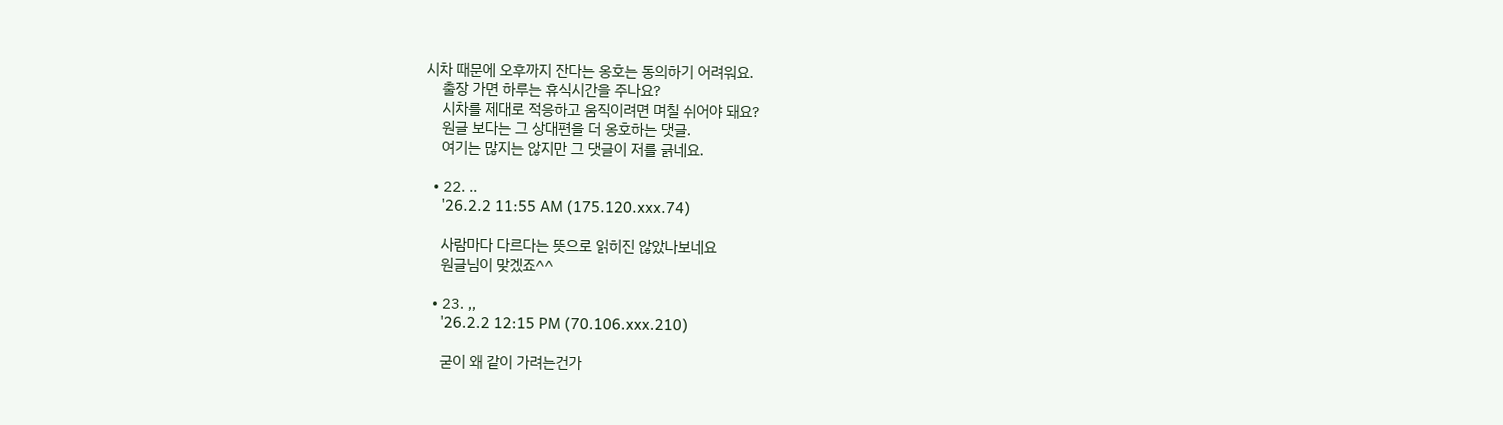시차 때문에 오후까지 잔다는 옹호는 동의하기 어려워요.
    출장 가면 하루는 휴식시간을 주나요?
    시차를 제대로 적응하고 움직이려면 며칠 쉬어야 돼요?
    원글 보다는 그 상대편을 더 옹호하는 댓글.
    여기는 많지는 않지만 그 댓글이 저를 긁네요.

  • 22. ..
    '26.2.2 11:55 AM (175.120.xxx.74)

    사람마다 다르다는 뜻으로 읽히진 않았나보네요
    원글님이 맞겠죠^^

  • 23. ,,
    '26.2.2 12:15 PM (70.106.xxx.210)

    굳이 왜 같이 가려는건가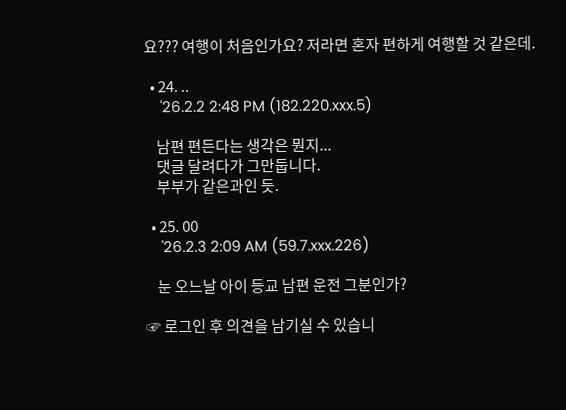요??? 여행이 처음인가요? 저라면 혼자 편하게 여행할 것 같은데.

  • 24. ..
    '26.2.2 2:48 PM (182.220.xxx.5)

    남편 편든다는 생각은 뭔지...
    댓글 달려다가 그만둡니다.
    부부가 같은과인 듯.

  • 25. 00
    '26.2.3 2:09 AM (59.7.xxx.226)

    눈 오느날 아이 등교 남편 운전 그분인가?

☞ 로그인 후 의견을 남기실 수 있습니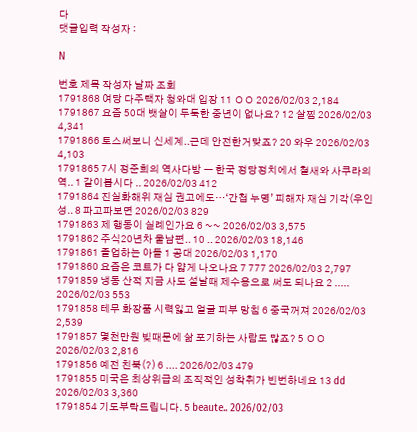다
댓글입력 작성자 :

N

번호 제목 작성자 날짜 조회
1791868 여당 다주택자 청와대 입장 11 ㅇㅇ 2026/02/03 2,184
1791867 요즘 50대 뱃살이 두둑한 중년이 없나요? 12 살찜 2026/02/03 4,341
1791866 토스써보니 신세계..근데 안전한거맞죠? 20 와우 2026/02/03 4,103
1791865 7시 정준희의 역사다방 ㅡ 한국 정당정치에서 철새와 사쿠라의 역.. 1 같이봅시다 .. 2026/02/03 412
1791864 진실화해위 재심 권고에도…‘간첩 누명’ 피해자 재심 기각(우인성.. 8 파고파보면 2026/02/03 829
1791863 제 행동이 실례인가요 6 ~~ 2026/02/03 3,575
1791862 주식20년차 울남편.. 10 .. 2026/02/03 18,146
1791861 졸업하는 아들 1 공대 2026/02/03 1,170
1791860 요즘은 코트가 다 얇게 나오나요 7 777 2026/02/03 2,797
1791859 냉동 산적 지금 사도 설날때 제수용으로 써도 되나요 2 ..... 2026/02/03 553
1791858 테무 화장품 시력잃고 얼굴 피부 망침 6 중국꺼져 2026/02/03 2,539
1791857 몇천만원 빚때문에 삶 포기하는 사람도 많죠? 5 ㅇㅇ 2026/02/03 2,816
1791856 예전 친북(?) 6 .... 2026/02/03 479
1791855 미국은 최상위급의 조직적인 성착취가 빈번하네요 13 dd 2026/02/03 3,360
1791854 기도부탁드립니다. 5 beaute.. 2026/02/03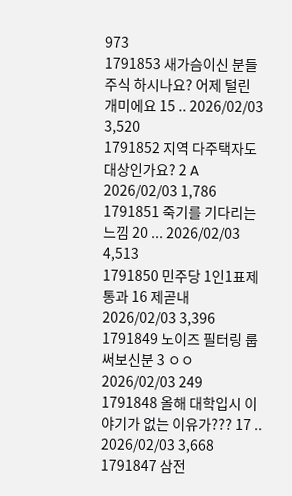973
1791853 새가슴이신 분들 주식 하시나요? 어제 털린 개미에요 15 .. 2026/02/03 3,520
1791852 지역 다주택자도 대상인가요? 2 A 2026/02/03 1,786
1791851 죽기를 기다리는 느낌 20 ... 2026/02/03 4,513
1791850 민주당 1인1표제 통과 16 제곧내 2026/02/03 3,396
1791849 노이즈 필터링 룹 써보신분 3 ㅇㅇ 2026/02/03 249
1791848 올해 대학입시 이야기가 없는 이유가??? 17 .. 2026/02/03 3,668
1791847 삼전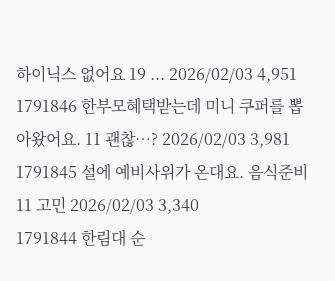하이닉스 없어요 19 ... 2026/02/03 4,951
1791846 한부모혜택받는데 미니 쿠퍼를 뽑아왔어요. 11 괜찮…? 2026/02/03 3,981
1791845 설에 예비사위가 온대요. 음식준비 11 고민 2026/02/03 3,340
1791844 한림대 순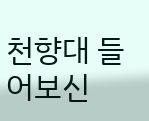천향대 들어보신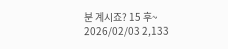분 계시죠? 15 후~ 2026/02/03 2,133